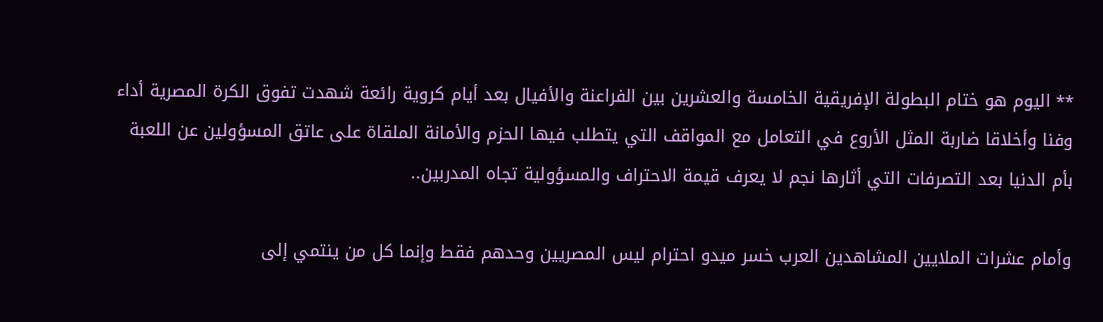** اليوم هو ختام البطولة الإفريقية الخامسة والعشرين بين الفراعنة والأفيال بعد أيام كروية رائعة شهدت تفوق الكرة المصرية أداء وفنا وأخلاقا ضاربة المثل الأروع في التعامل مع المواقف التي يتطلب فيها الحزم والأمانة الملقاة على عاتق المسؤولين عن اللعبة بأم الدنيا بعد التصرفات التي أثارها نجم لا يعرف قيمة الاحتراف والمسؤولية تجاه المدربين..

وأمام عشرات الملايين المشاهدين العرب خسر ميدو احترام ليس المصريين وحدهم فقط وإنما كل من ينتمي إلى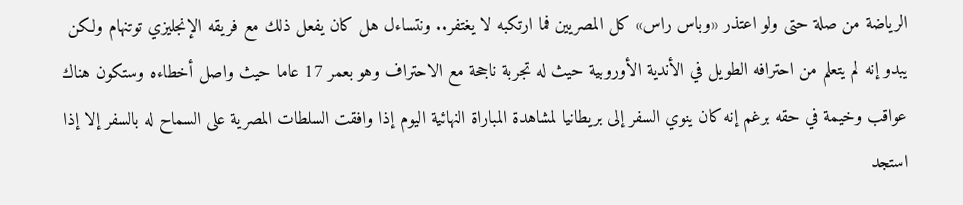الرياضة من صلة حتى ولو اعتذر «وباس راس» كل المصريين فما ارتكبه لا يغتفر.. ونتساءل هل كان يفعل ذلك مع فريقه الإنجليزي توتنهام ولكن يبدو إنه لم يتعلم من احترافه الطويل في الأندية الأوروبية حيث له تجربة ناجحة مع الاحتراف وهو بعمر 17 عاما حيث واصل أخطاءه وستكون هناك عواقب وخيمة في حقه برغم إنه كان ينوي السفر إلى بريطانيا لمشاهدة المباراة النهائية اليوم إذا وافقت السلطات المصرية على السماح له بالسفر إلا إذا استجد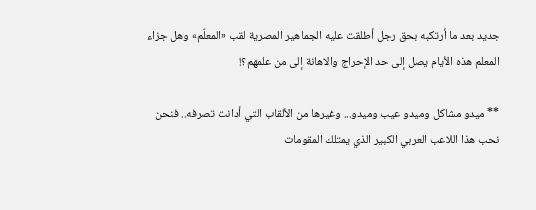جديد بعد ما أرتكبه بحق رجل أطلقت عليه الجماهير المصرية لقب «المعلّم» وهل جزاء المعلم هذه الأيام يصل إلى حد الإحراج والاهانة إلى من علمهم؟!

** ميدو مشاكل وميدو عيب وميدو... وغيرها من الألقاب التي أدانت تصرفه.. فنحن نحب هذا اللاعب العربي الكبير الذي يمتلك المقومات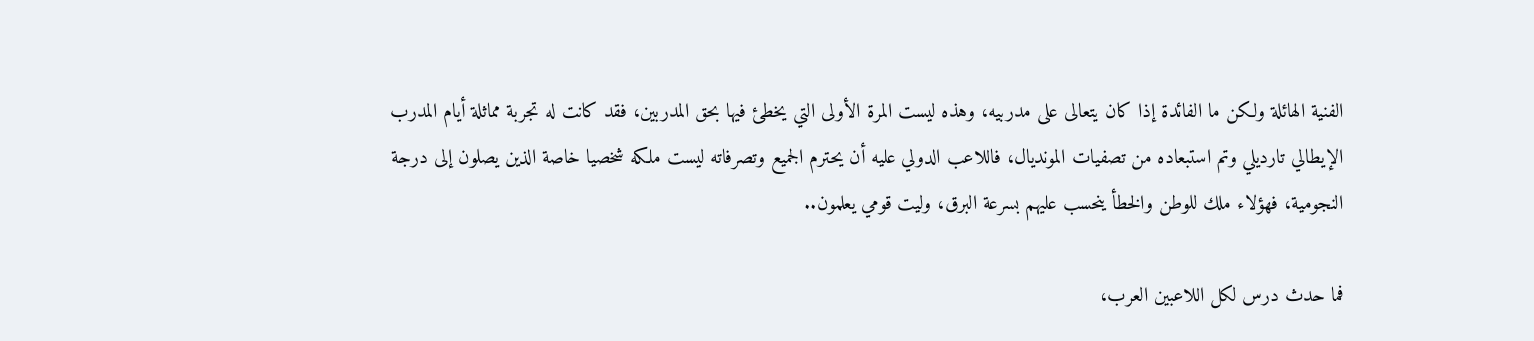الفنية الهائلة ولكن ما الفائدة إذا كان يتعالى على مدربيه، وهذه ليست المرة الأولى التي يخطئ فيها بحق المدربين، فقد كانت له تجربة مماثلة أيام المدرب الإيطالي تارديلي وتم استبعاده من تصفيات المونديال، فاللاعب الدولي عليه أن يحترم الجميع وتصرفاته ليست ملكه شخصيا خاصة الذين يصلون إلى درجة النجومية، فهؤلاء ملك للوطن والخطأ ينحسب عليهم بسرعة البرق، وليت قومي يعلمون..

فما حدث درس لكل اللاعبين العرب،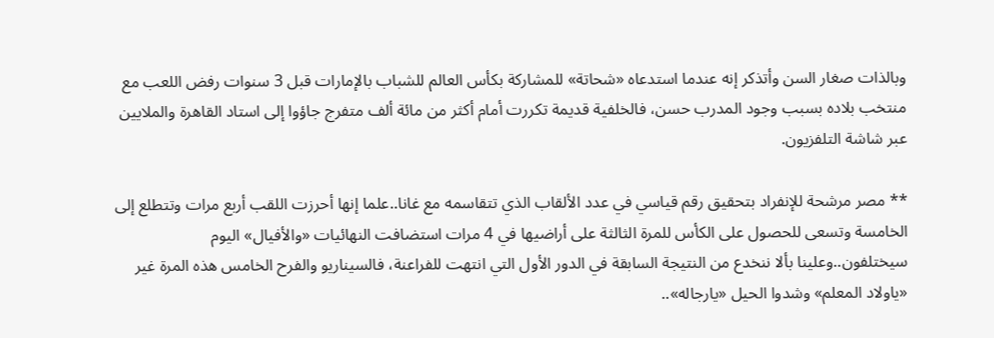وبالذات صغار السن وأتذكر إنه عندما استدعاه «شحاتة» للمشاركة بكأس العالم للشباب بالإمارات قبل 3 سنوات رفض اللعب مع منتخب بلاده بسبب وجود المدرب حسن، فالخلفية قديمة تكررت أمام أكثر من مائة ألف متفرج جاؤوا إلى استاد القاهرة والملايين عبر شاشة التلفزيون.

** مصر مرشحة للإنفراد بتحقيق رقم قياسي في عدد الألقاب الذي تتقاسمه مع غانا..علما إنها أحرزت اللقب أربع مرات وتتطلع إلى الخامسة وتسعى للحصول على الكأس للمرة الثالثة على أراضيها في 4 مرات استضافت النهائيات «والأفيال» اليوم سيختلفون..وعلينا بألا ننخدع من النتيجة السابقة في الدور الأول التي انتهت للفراعنة، فالسيناريو والفرح الخامس هذه المرة غير «ياولاد المعلم» وشدوا الحيل «يارجاله»..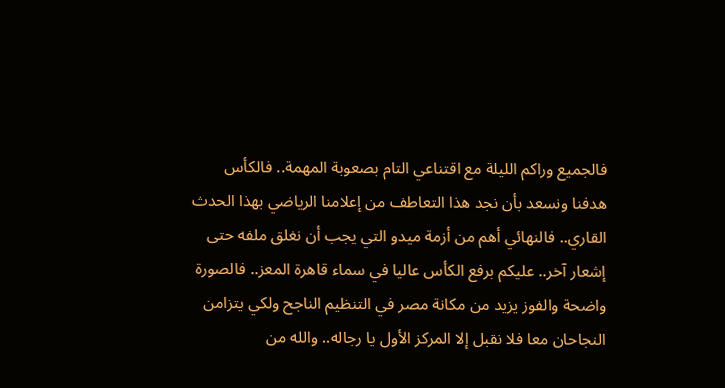فالجميع وراكم الليلة مع اقتناعي التام بصعوبة المهمة.. فالكأس هدفنا ونسعد بأن نجد هذا التعاطف من إعلامنا الرياضي بهذا الحدث القاري.. فالنهائي أهم من أزمة ميدو التي يجب أن نغلق ملفه حتى إشعار آخر.. عليكم برفع الكأس عاليا في سماء قاهرة المعز.. فالصورة واضحة والفوز يزيد من مكانة مصر في التنظيم الناجح ولكي يتزامن النجاحان معا فلا نقبل إلا المركز الأول يا رجاله.. والله من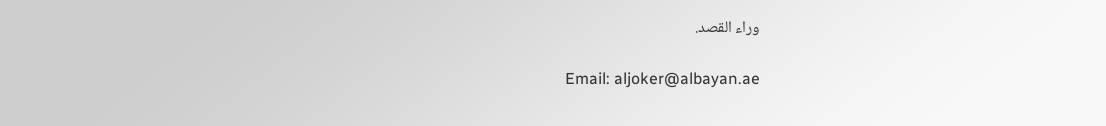وراء القصد.

Email: aljoker@albayan.ae